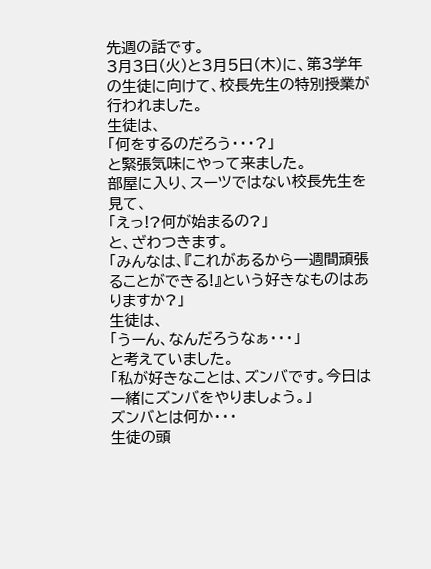先週の話です。
3月3日(火)と3月5日(木)に、第3学年の生徒に向けて、校長先生の特別授業が行われました。
生徒は、
「何をするのだろう・・・?」
と緊張気味にやって来ました。
部屋に入り、スーツではない校長先生を見て、
「えっ!?何が始まるの?」
と、ざわつきます。
「みんなは、『これがあるから一週間頑張ることができる!』という好きなものはありますか?」
生徒は、
「うーん、なんだろうなぁ・・・」
と考えていました。
「私が好きなことは、ズンバです。今日は一緒にズンバをやりましょう。」
ズンバとは何か・・・
生徒の頭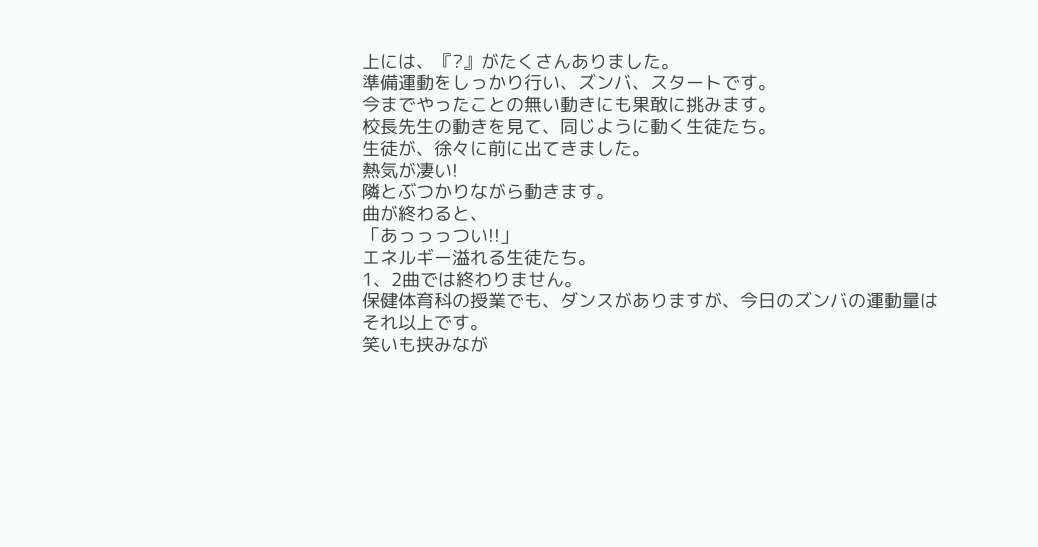上には、『?』がたくさんありました。
準備運動をしっかり行い、ズンバ、スタートです。
今までやったことの無い動きにも果敢に挑みます。
校長先生の動きを見て、同じように動く生徒たち。
生徒が、徐々に前に出てきました。
熱気が凄い!
隣とぶつかりながら動きます。
曲が終わると、
「あっっっつい!!」
エネルギー溢れる生徒たち。
1、2曲では終わりません。
保健体育科の授業でも、ダンスがありますが、今日のズンバの運動量はそれ以上です。
笑いも挟みなが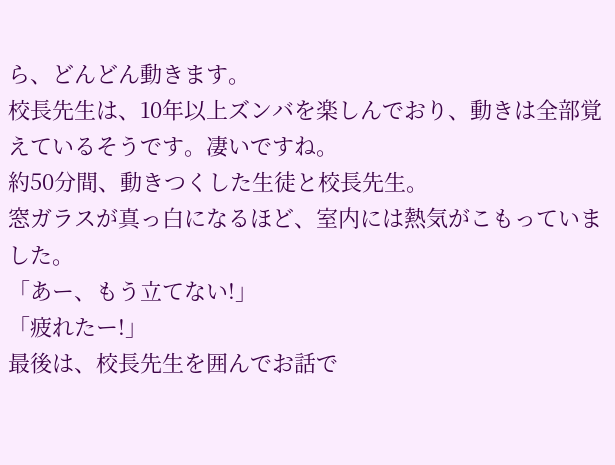ら、どんどん動きます。
校長先生は、10年以上ズンバを楽しんでおり、動きは全部覚えているそうです。凄いですね。
約50分間、動きつくした生徒と校長先生。
窓ガラスが真っ白になるほど、室内には熱気がこもっていました。
「あー、もう立てない!」
「疲れたー!」
最後は、校長先生を囲んでお話で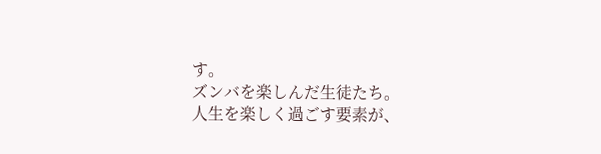す。
ズンバを楽しんだ生徒たち。
人生を楽しく過ごす要素が、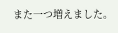また一つ増えました。